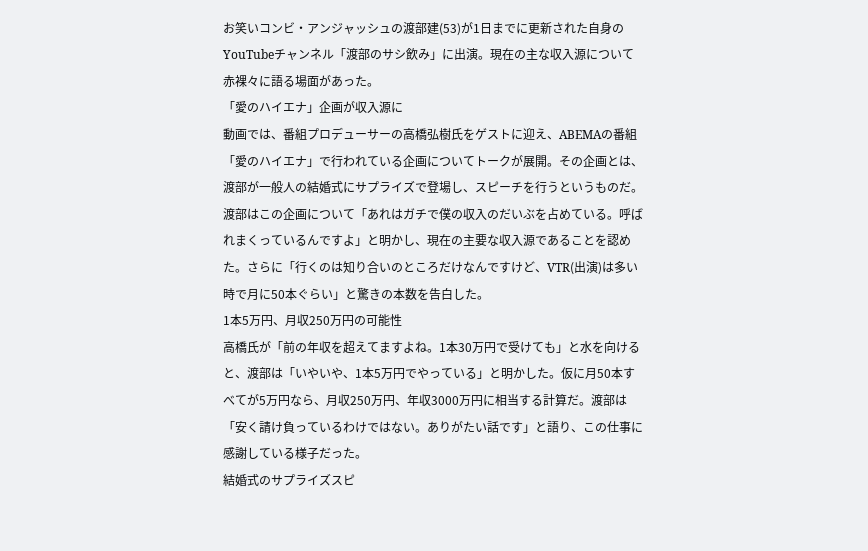お笑いコンビ・アンジャッシュの渡部建(53)が1日までに更新された自身のYouTubeチャンネル「渡部のサシ飲み」に出演。現在の主な収入源について赤裸々に語る場面があった。
「愛のハイエナ」企画が収入源に
動画では、番組プロデューサーの高橋弘樹氏をゲストに迎え、ABEMAの番組「愛のハイエナ」で行われている企画についてトークが展開。その企画とは、渡部が一般人の結婚式にサプライズで登場し、スピーチを行うというものだ。
渡部はこの企画について「あれはガチで僕の収入のだいぶを占めている。呼ばれまくっているんですよ」と明かし、現在の主要な収入源であることを認めた。さらに「行くのは知り合いのところだけなんですけど、VTR(出演)は多い時で月に50本ぐらい」と驚きの本数を告白した。
1本5万円、月収250万円の可能性
高橋氏が「前の年収を超えてますよね。1本30万円で受けても」と水を向けると、渡部は「いやいや、1本5万円でやっている」と明かした。仮に月50本すべてが5万円なら、月収250万円、年収3000万円に相当する計算だ。渡部は「安く請け負っているわけではない。ありがたい話です」と語り、この仕事に感謝している様子だった。
結婚式のサプライズスピ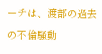ーチは、渡部の過去の不倫騒動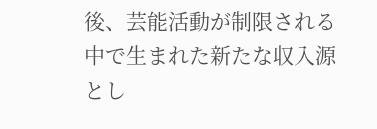後、芸能活動が制限される中で生まれた新たな収入源とし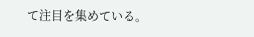て注目を集めている。